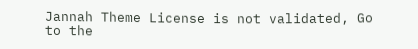Jannah Theme License is not validated, Go to the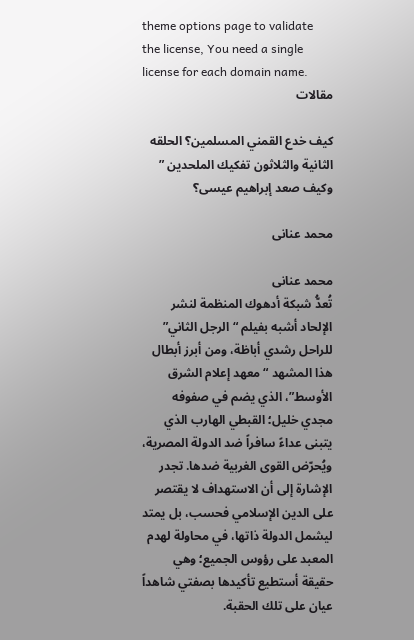theme options page to validate the license, You need a single license for each domain name.
مقالات

كيف خدع القمني المسلمين؟ الحلقه الثانية والثلاثون تفكيك الملحدين ” وكيف صعد إبراهيم عيسى؟

محمد عنانى

محمد عنانى
تُعدُّ شبكة أدهوك المنظمة لنشر الإلحاد أشبه بفيلم “الرجل الثاني” للراحل رشدي أباظة، ومن أبرز أبطال هذا المشهد “معهد إعلام الشرق الأوسط”، الذي يضم في صفوفه مجدي خليل؛ القبطي الهارب الذي يتبنى عداءً سافراً ضد الدولة المصرية، ويُحرّض القوى الغربية ضدها. تجدر الإشارة إلى أن الاستهداف لا يقتصر على الدين الإسلامي فحسب، بل يمتد ليشمل الدولة ذاتها، في محاولة لهدم المعبد على رؤوس الجميع؛ وهي حقيقة أستطيع تأكيدها بصفتي شاهداً عيان على تلك الحقبة.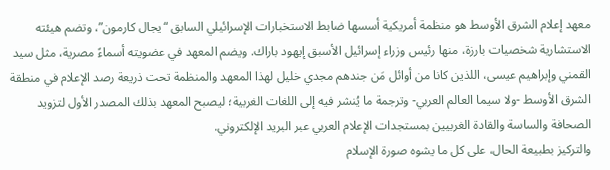معهد إعلام الشرق الأوسط هو منظمة أمريكية أسسها ضابط الاستخبارات الإسرائيلي السابق “يجال كارمون”، وتضم هيئته الاستشارية شخصيات بارزة، منها رئيس وزراء إسرائيل الأسبق إيهود باراك. ويضم المعهد في عضويته أسماءً مصرية، مثل سيد القمني وإبراهيم عيسى، اللذين كانا من أوائل مَن جندهم مجدي خليل لهذا المعهد والمنظمة تحت ذريعة رصد الإعلام في منطقة الشرق الأوسط -ولا سيما العالم العربي- وترجمة ما يُنشر فيه إلى اللغات الغربية؛ ليصبح المعهد بذلك المصدر الأول لتزويد الصحافة والساسة والقادة الغربيين بمستجدات الإعلام العربي عبر البريد الإلكتروني.
والتركيز بطبيعة الحال، على كل ما يشوه صورة الإسلام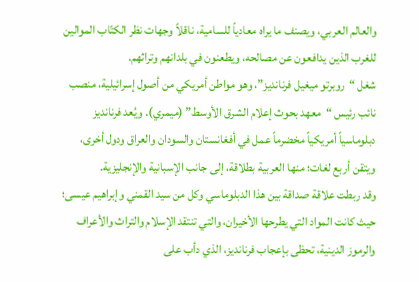والعالم العربي، ويصنف ما يراه معادياً للسامية، ناقلاً وجهات نظر الكتّاب الموالين للغرب الذين يدافعون عن مصالحه، ويطعنون في بلدانهم وتراثهم.
شغل “روبرتو ميغيل فرنانديز”، وهو مواطن أمريكي من أصول إسرائيلية، منصب نائب رئيس “معهد بحوث إعلام الشرق الأوسط” (ميمري). ويُعد فرنانديز دبلوماسياً أمريكياً مخضرماً عمل في أفغانستان والسودان والعراق ودول أخرى، ويتقن أربع لغات؛ منها العربية بطلاقة، إلى جانب الإسبانية والإنجليزية.
وقد ربطت علاقة صداقة بين هذا الدبلوماسي وكل من سيد القمني وإبراهيم عيسى؛ حيث كانت المواد التي يطرحها الأخيران، والتي تنتقد الإسلام والتراث والأعراف والرموز الدينية، تحظى بإعجاب فرنانديز، الذي دأب على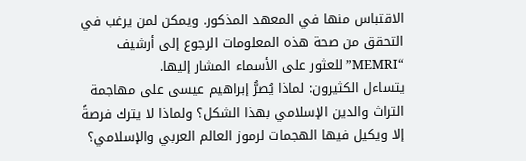الاقتباس منها في المعهد المذكور. ويمكن لمن يرغب في التحقق من صحة هذه المعلومات الرجوع إلى أرشيف “MEMRI” للعثور على الأسماء المشار إليها.
يتساءل الكثيرون: لماذا يُصرُّ إبراهيم عيسى على مهاجمة التراث والدين الإسلامي بهذا الشكل؟ ولماذا لا يترك فرصةً إلا ويكيل فيها الهجمات لرموز العالم العربي والإسلامي؟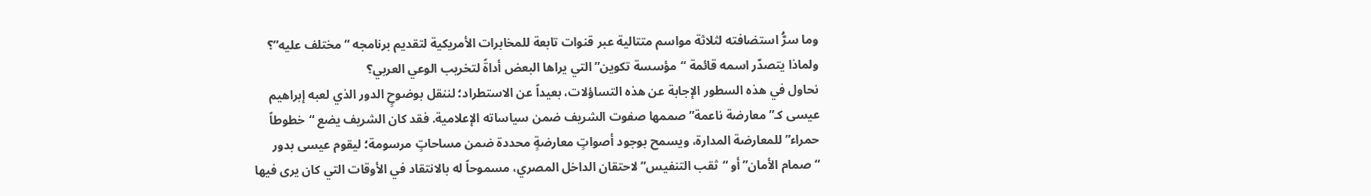وما سرُّ استضافته لثلاثة مواسم متتالية عبر قنوات تابعة للمخابرات الأمريكية لتقديم برنامجه “مختلف عليه”؟ ولماذا يتصدّر اسمه قائمة “مؤسسة تكوين” التي يراها البعض أداةً لتخريب الوعي العربي؟
نحاول في هذه السطور الإجابة عن هذه التساؤلات، بعيداً عن الاستطراد؛ لننقل بوضوحٍ الدور الذي لعبه إبراهيم عيسى كـ”معارضة ناعمة” صممها صفوت الشريف ضمن سياساته الإعلامية. فقد كان الشريف يضع “خطوطاً حمراء” للمعارضة المدارة، ويسمح بوجود أصواتٍ معارضةٍ محددة ضمن مساحاتٍ مرسومة؛ ليقوم عيسى بدور “صمام الأمان” أو “ثقب التنفيس” لاحتقان الداخل المصري، مسموحاً له بالانتقاد في الأوقات التي كان يرى فيها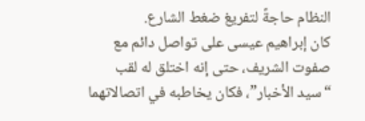النظام حاجةً لتفريغ ضغط الشارع.
كان إبراهيم عيسى على تواصل دائم مع صفوت الشريف، حتى إنه اختلق له لقب “سيد الأخبار”، فكان يخاطبه في اتصالاتهما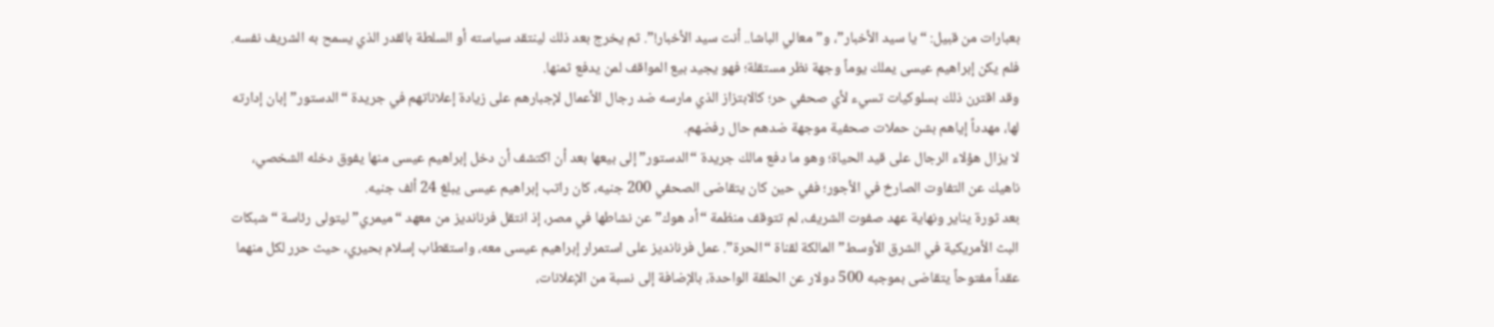بعبارات من قبيل: “يا سيد الأخبار”، و”معالي الباشا.. أنت سيد الأخبار!”. ثم يخرج بعد ذلك لينتقد سياسته أو السلطة بالقدر الذي يسمح به الشريف نفسه. فلم يكن إبراهيم عيسى يملك يوماً وجهة نظر مستقلة؛ فهو يجيد بيع المواقف لمن يدفع ثمنها.
وقد اقترن ذلك بسلوكيات تسيء لأي صحفي حر؛ كالابتزاز الذي مارسه ضد رجال الأعمال لإجبارهم على زيادة إعلاناتهم في جريدة “الدستور” إبان إدارته لها، مهدداً إياهم بشن حملات صحفية موجهة ضدهم حال رفضهم.
لا يزال هؤلاء الرجال على قيد الحياة؛ وهو ما دفع مالك جريدة “الدستور” إلى بيعها بعد أن اكتشف أن دخل إبراهيم عيسى منها يفوق دخله الشخصي، ناهيك عن التفاوت الصارخ في الأجور؛ ففي حين كان يتقاضى الصحفي 200 جنيه، كان راتب إبراهيم عيسى يبلغ 24 ألف جنيه.
بعد ثورة يناير ونهاية عهد صفوت الشريف، لم تتوقف منظمة “أد هوك” عن نشاطها في مصر، إذ انتقل فرنانديز من معهد “ميمري” ليتولى رئاسة “شبكات البث الأمريكية في الشرق الأوسط” المالكة لقناة “الحرة”. عمل فرنانديز على استمرار إبراهيم عيسى معه، واستقطاب إسلام بحيري، حيث حرر لكل منهما عقداً مفتوحاً يتقاضى بموجبه 500 دولار عن الحلقة الواحدة، بالإضافة إلى نسبة من الإعلانات،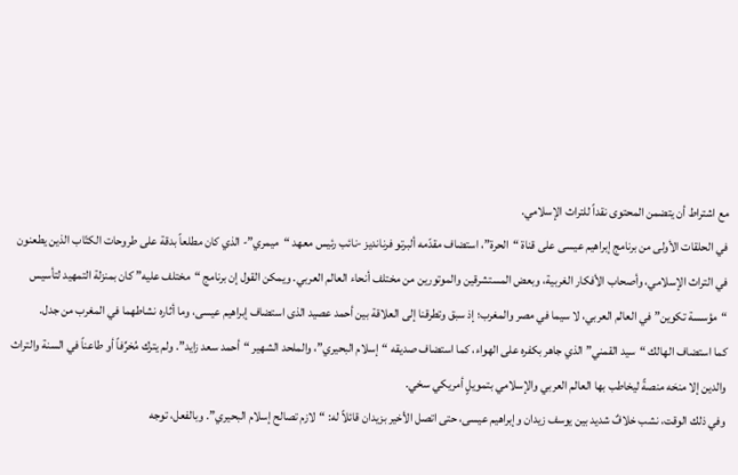مع اشتراط أن يتضمن المحتوى نقداً للتراث الإسلامي.
في الحلقات الأولى من برنامج إبراهيم عيسى على قناة “الحرة”، استضاف مقدّمه ألبرتو فرنانديز -نائب رئيس معهد “ميمري”- الذي كان مطلعاً بدقة على طروحات الكتّاب الذين يطعنون في التراث الإسلامي، وأصحاب الأفكار الغربية، وبعض المستشرقين والموتورين من مختلف أنحاء العالم العربي. ويمكن القول إن برنامج “مختلف عليه” كان بمنزلة التمهيد لتأسيس “مؤسسة تكوين” في العالم العربي، لا سيما في مصر والمغرب؛ إذ سبق وتطرقنا إلى العلاقة بين أحمد عصيد الذى استضاف إبراهيم عيسى، وما أثاره نشاطهما في المغرب من جدل.
كما استضاف الهالك “سيد القمني” الذي جاهر بكفره على الهواء، كما استضاف صديقه “إسلام البحيري”، والملحد الشهير “أحمد سعد زايد”. ولم يترك مُخرِّفاً أو طاعناً في السنة والتراث والدين إلا منحَه منصةً ليخاطب بها العالم العربي والإسلامي بتمويلٍ أمريكي سخي.
وفي ذلك الوقت، نشب خلافٌ شديد بين يوسف زيدان وإبراهيم عيسى، حتى اتصل الأخير بزيدان قائلاً له: “لازم تصالح إسلام البحيري”. وبالفعل، توجه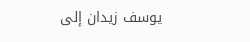يوسف زيدان إلى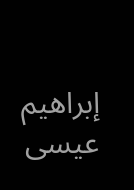إبراهيم عيسى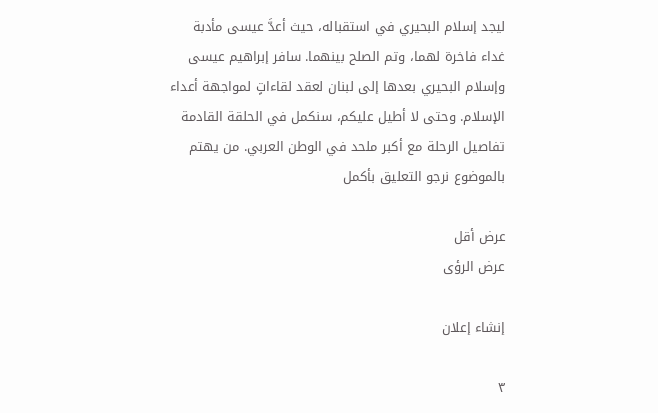ليجد إسلام البحيري في استقباله، حيث أعدَّ عيسى مأدبة غداء فاخرة لهما، وتم الصلح بينهما. سافر إبراهيم عيسى وإسلام البحيري بعدها إلى لبنان لعقد لقاءاتٍ لمواجهة أعداء الإسلام. وحتى لا أطيل عليكم، سنكمل في الحلقة القادمة تفاصيل الرحلة مع أكبر ملحد في الوطن العربي. من يهتم بالموضوع نرجو التعليق بأكمل

عرض أقل
عرض الرؤى

إنشاء إعلان

٣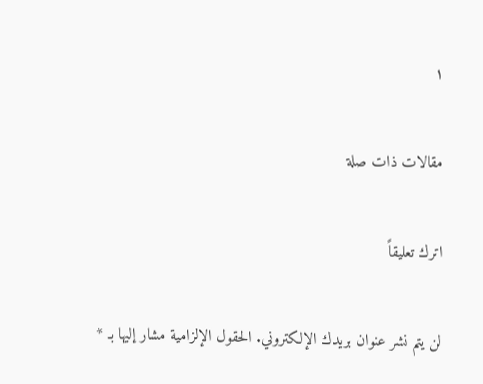١

مقالات ذات صلة

اترك تعليقاً

لن يتم نشر عنوان بريدك الإلكتروني. الحقول الإلزامية مشار إليها بـ *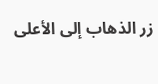زر الذهاب إلى الأعلى